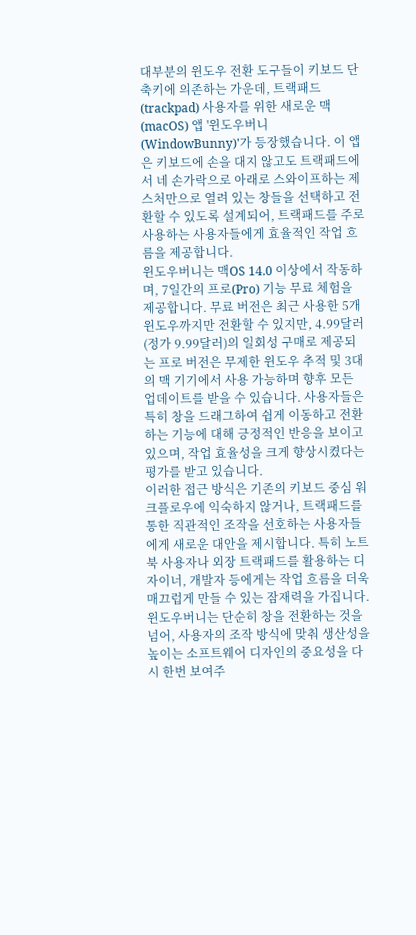대부분의 윈도우 전환 도구들이 키보드 단축키에 의존하는 가운데, 트랙패드(trackpad) 사용자를 위한 새로운 맥(macOS) 앱 '윈도우버니(WindowBunny)'가 등장했습니다. 이 앱은 키보드에 손을 대지 않고도 트랙패드에서 네 손가락으로 아래로 스와이프하는 제스처만으로 열려 있는 창들을 선택하고 전환할 수 있도록 설계되어, 트랙패드를 주로 사용하는 사용자들에게 효율적인 작업 흐름을 제공합니다.
윈도우버니는 맥OS 14.0 이상에서 작동하며, 7일간의 프로(Pro) 기능 무료 체험을 제공합니다. 무료 버전은 최근 사용한 5개 윈도우까지만 전환할 수 있지만, 4.99달러(정가 9.99달러)의 일회성 구매로 제공되는 프로 버전은 무제한 윈도우 추적 및 3대의 맥 기기에서 사용 가능하며 향후 모든 업데이트를 받을 수 있습니다. 사용자들은 특히 창을 드래그하여 쉽게 이동하고 전환하는 기능에 대해 긍정적인 반응을 보이고 있으며, 작업 효율성을 크게 향상시켰다는 평가를 받고 있습니다.
이러한 접근 방식은 기존의 키보드 중심 워크플로우에 익숙하지 않거나, 트랙패드를 통한 직관적인 조작을 선호하는 사용자들에게 새로운 대안을 제시합니다. 특히 노트북 사용자나 외장 트랙패드를 활용하는 디자이너, 개발자 등에게는 작업 흐름을 더욱 매끄럽게 만들 수 있는 잠재력을 가집니다. 윈도우버니는 단순히 창을 전환하는 것을 넘어, 사용자의 조작 방식에 맞춰 생산성을 높이는 소프트웨어 디자인의 중요성을 다시 한번 보여주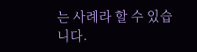는 사례라 할 수 있습니다.